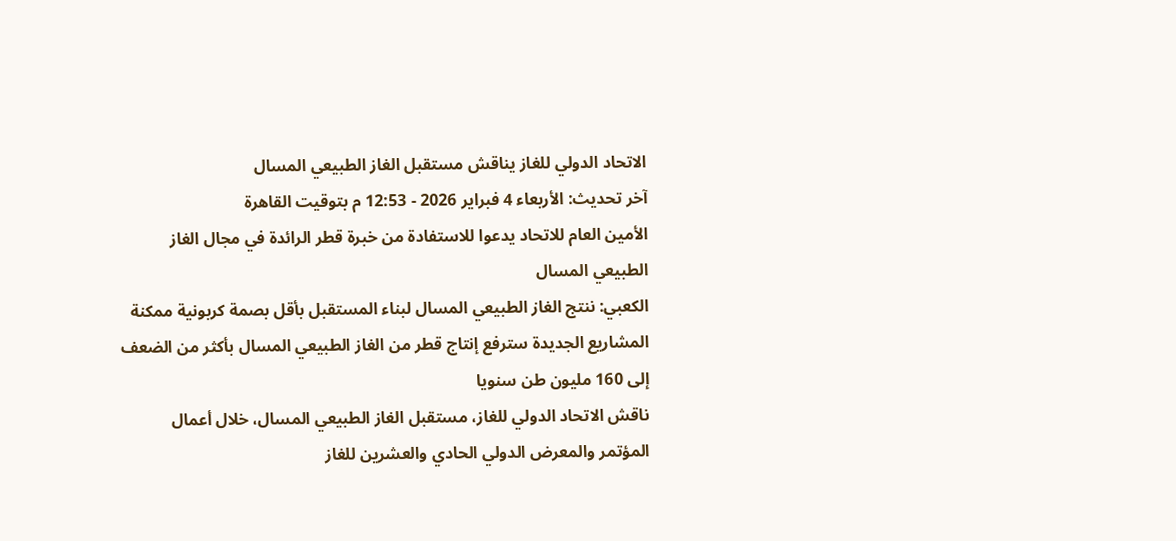الاتحاد الدولي للغاز يناقش مستقبل الغاز الطبيعي المسال
آخر تحديث: الأربعاء 4 فبراير 2026 - 12:53 م بتوقيت القاهرة
الأمين العام للاتحاد يدعوا للاستفادة من خبرة قطر الرائدة في مجال الغاز الطبيعي المسال
الكعبي: ننتج الغاز الطبيعي المسال لبناء المستقبل بأقل بصمة كربونية ممكنة
المشاريع الجديدة سترفع إنتاج قطر من الغاز الطبيعي المسال بأكثر من الضعف إلى 160 مليون طن سنويا
ناقش الاتحاد الدولي للغاز، مستقبل الغاز الطبيعي المسال، خلال أعمال المؤتمر والمعرض الدولي الحادي والعشرين للغاز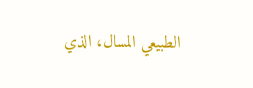الطبيعي المسال، الذي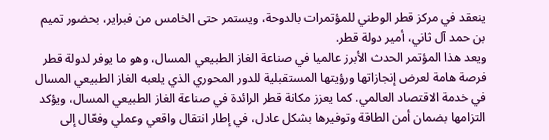ينعقد في مركز قطر الوطني للمؤتمرات بالدوحة، ويستمر حتى الخامس من فبراير، بحضور تميم بن حمد آل ثاني، أمير دولة قطر.
ويعد هذا المؤتمر الحدث الأبرز عالميا في صناعة الغاز الطبيعي المسال، وهو ما يوفر لدولة قطر فرصة هامة لعرض إنجازاتها ورؤيتها المستقبلية للدور المحوري الذي يلعبه الغاز الطبيعي المسال في خدمة الاقتصاد العالمي. كما يعزز مكانة قطر الرائدة في صناعة الغاز الطبيعي المسال، ويؤكد التزامها بضمان أمن الطاقة وتوفيرها بشكل عادل، في إطار انتقال واقعي وعملي وفعّال إلى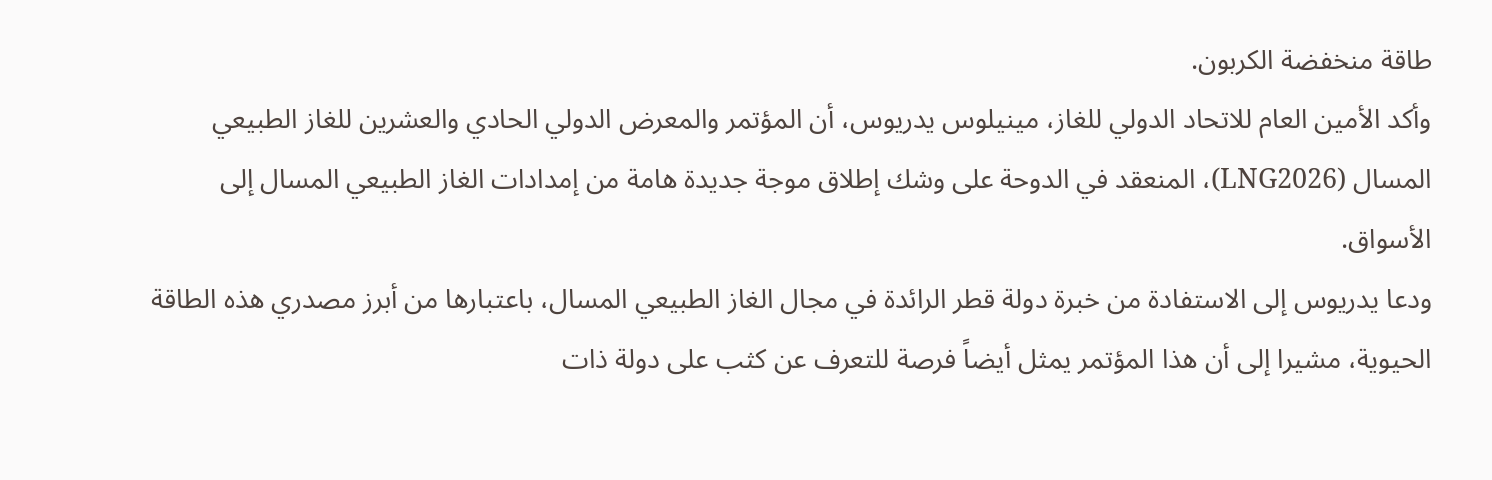طاقة منخفضة الكربون.
وأكد الأمين العام للاتحاد الدولي للغاز، مينيلوس يدريوس، أن المؤتمر والمعرض الدولي الحادي والعشرين للغاز الطبيعي المسال (LNG2026)، المنعقد في الدوحة على وشك إطلاق موجة جديدة هامة من إمدادات الغاز الطبيعي المسال إلى الأسواق.
ودعا يدريوس إلى الاستفادة من خبرة دولة قطر الرائدة في مجال الغاز الطبيعي المسال، باعتبارها من أبرز مصدري هذه الطاقة الحيوية، مشيرا إلى أن هذا المؤتمر يمثل أيضاً فرصة للتعرف عن كثب على دولة ذات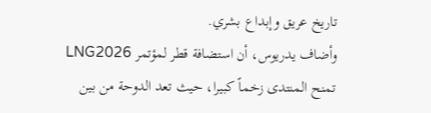تاريخ عريق وإبداع بشري.
وأضاف يدريوس، أن استضافة قطر لمؤتمر LNG2026 تمنح المنتدى زخماً كبيرا، حيث تعد الدوحة من بين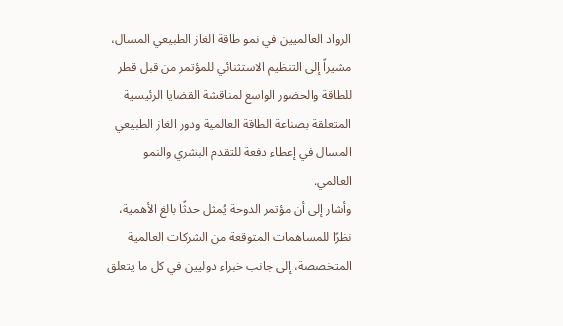الرواد العالميين في نمو طاقة الغاز الطبيعي المسال، مشيراً إلى التنظيم الاستثنائي للمؤتمر من قبل قطر للطاقة والحضور الواسع لمناقشة القضايا الرئيسية المتعلقة بصناعة الطاقة العالمية ودور الغاز الطبيعي المسال في إعطاء دفعة للتقدم البشري والنمو العالمي.
وأشار إلى أن مؤتمر الدوحة يُمثل حدثًا بالغ الأهمية، نظرًا للمساهمات المتوقعة من الشركات العالمية المتخصصة، إلى جانب خبراء دوليين في كل ما يتعلق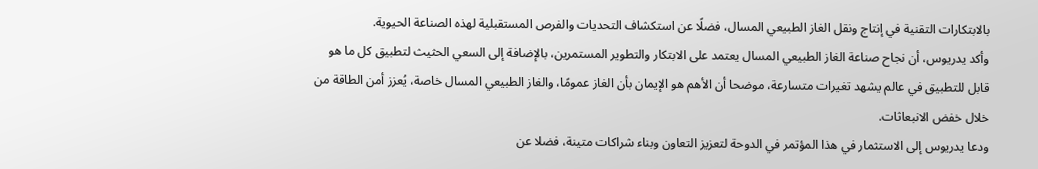بالابتكارات التقنية في إنتاج ونقل الغاز الطبيعي المسال، فضلًا عن استكشاف التحديات والفرص المستقبلية لهذه الصناعة الحيوية.
وأكد يدريوس، أن نجاح صناعة الغاز الطبيعي المسال يعتمد على الابتكار والتطوير المستمرين، بالإضافة إلى السعي الحثيث لتطبيق كل ما هو قابل للتطبيق في عالم يشهد تغيرات متسارعة، موضحا أن الأهم هو الإيمان بأن الغاز عمومًا، والغاز الطبيعي المسال خاصة، يُعزز أمن الطاقة من خلال خفض الانبعاثات.
ودعا يدريوس إلى الاستثمار في هذا المؤتمر في الدوحة لتعزيز التعاون وبناء شراكات متينة، فضلا عن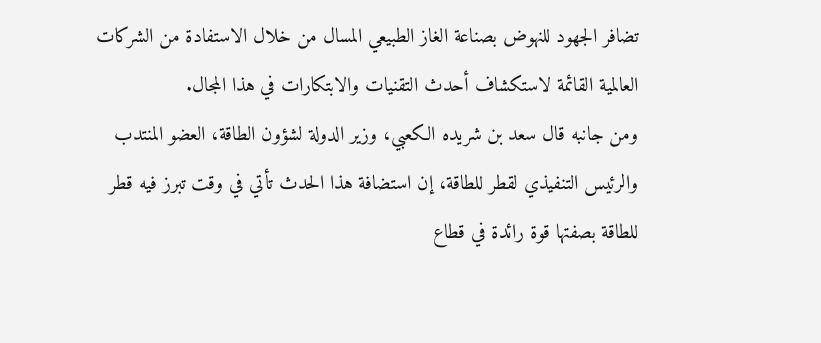تضافر الجهود للنهوض بصناعة الغاز الطبيعي المسال من خلال الاستفادة من الشركات العالمية القائمة لاستكشاف أحدث التقنيات والابتكارات في هذا المجال.
ومن جانبه قال سعد بن شريده الكعبي، وزير الدولة لشؤون الطاقة، العضو المنتدب والرئيس التنفيذي لقطر للطاقة، إن استضافة هذا الحدث تأتي في وقت تبرز فيه قطر للطاقة بصفتها قوة رائدة في قطاع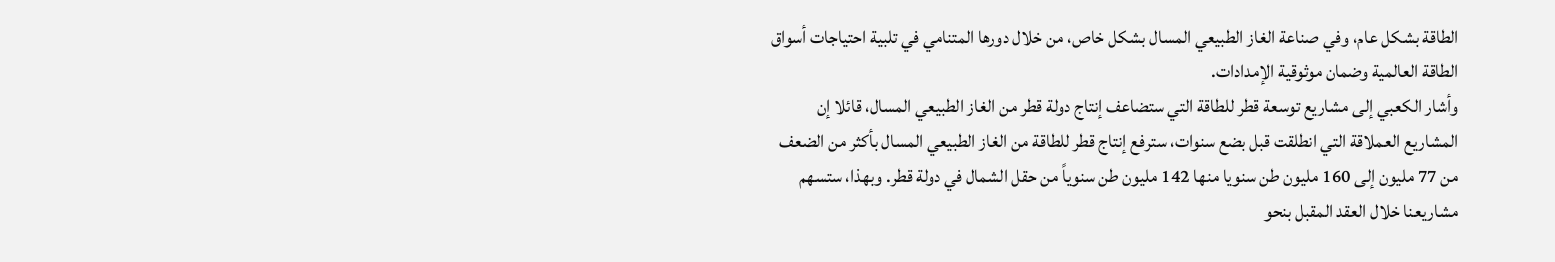الطاقة بشكل عام، وفي صناعة الغاز الطبيعي المسال بشكل خاص، من خلال دورها المتنامي في تلبية احتياجات أسواق الطاقة العالمية وضمان موثوقية الإمدادات.
وأشار الكعبي إلى مشاريع توسعة قطر للطاقة التي ستضاعف إنتاج دولة قطر من الغاز الطبيعي المسال، قائلا إن المشاريع العملاقة التي انطلقت قبل بضع سنوات، سترفع إنتاج قطر للطاقة من الغاز الطبيعي المسال بأكثر من الضعف من 77 مليون إلى 160 مليون طن سنويا منها 142 مليون طن سنوياً من حقل الشمال في دولة قطر. وبهذا، ستسهم مشاريعنا خلال العقد المقبل بنحو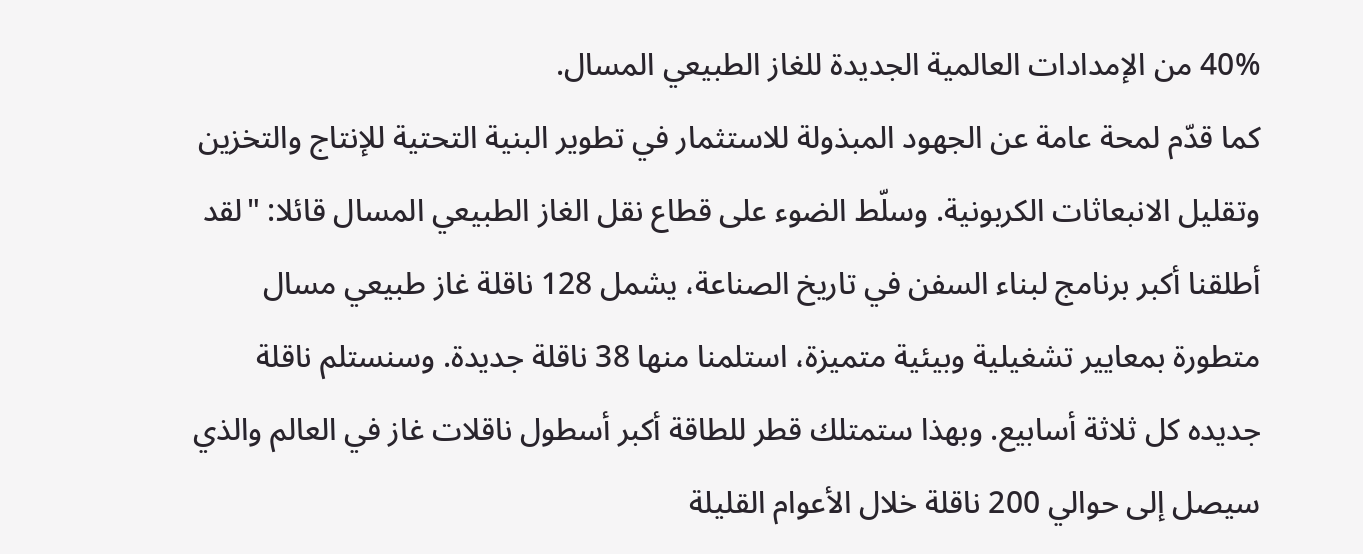40% من الإمدادات العالمية الجديدة للغاز الطبيعي المسال.
كما قدّم لمحة عامة عن الجهود المبذولة للاستثمار في تطوير البنية التحتية للإنتاج والتخزين وتقليل الانبعاثات الكربونية. وسلّط الضوء على قطاع نقل الغاز الطبيعي المسال قائلا: "لقد أطلقنا أكبر برنامج لبناء السفن في تاريخ الصناعة، يشمل 128 ناقلة غاز طبيعي مسال متطورة بمعايير تشغيلية وبيئية متميزة، استلمنا منها 38 ناقلة جديدة. وسنستلم ناقلة جديده كل ثلاثة أسابيع. وبهذا ستمتلك قطر للطاقة أكبر أسطول ناقلات غاز في العالم والذي سيصل إلى حوالي 200 ناقلة خلال الأعوام القليلة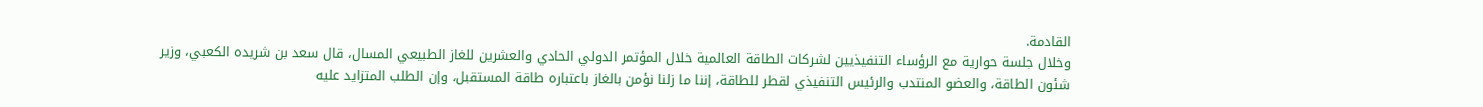القادمة.
وخلال جلسة حوارية مع الرؤساء التنفيذيين لشركات الطاقة العالمية خلال المؤتمر الدولي الحادي والعشرين للغاز الطبيعي المسال، قال سعد بن شريده الكعبي، وزير شئون الطاقة، والعضو المنتدب والرئيس التنفيذي لقطر للطاقة، إننا ما زلنا نؤمن بالغاز باعتباره طاقة المستقبل، وإن الطلب المتزايد عليه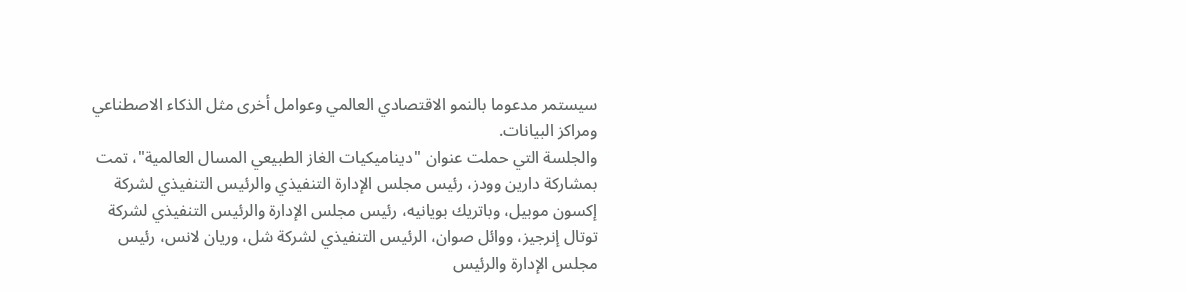سيستمر مدعوما بالنمو الاقتصادي العالمي وعوامل أخرى مثل الذكاء الاصطناعي ومراكز البيانات.
والجلسة التي حملت عنوان "ديناميكيات الغاز الطبيعي المسال العالمية"، تمت بمشاركة دارين وودز، رئيس مجلس الإدارة التنفيذي والرئيس التنفيذي لشركة إكسون موبيل، وباتريك بويانيه، رئيس مجلس الإدارة والرئيس التنفيذي لشركة توتال إنرجيز، ووائل صوان، الرئيس التنفيذي لشركة شل، وريان لانس، رئيس مجلس الإدارة والرئيس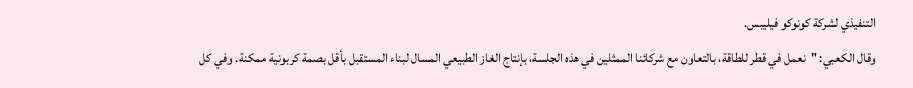التنفيذي لشركة كونوكو فيليبس.
وقال الكعبي: "نعمل في قطر للطاقة، بالتعاون مع شركائنا الممثلين في هذه الجلسة، بإنتاج الغاز الطبيعي المسال لبناء المستقبل بأقل بصمة كربونية ممكنة. وفي كل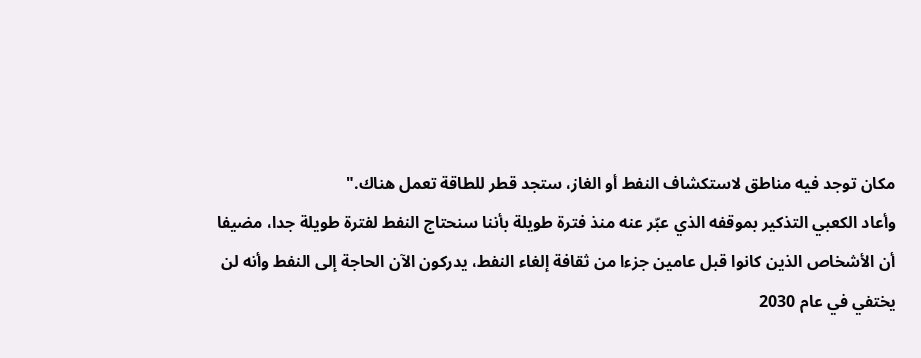مكان توجد فيه مناطق لاستكشاف النفط أو الغاز، ستجد قطر للطاقة تعمل هناك."
وأعاد الكعبي التذكير بموقفه الذي عبّر عنه منذ فترة طويلة بأننا سنحتاج النفط لفترة طويلة جدا، مضيفا أن الأشخاص الذين كانوا قبل عامين جزءا من ثقافة إلغاء النفط، يدركون الآن الحاجة إلى النفط وأنه لن يختفي في عام 2030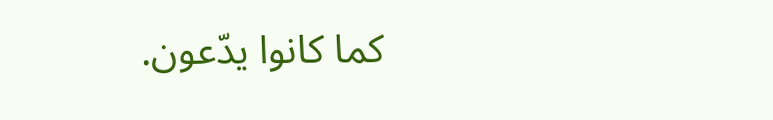كما كانوا يدّعون.